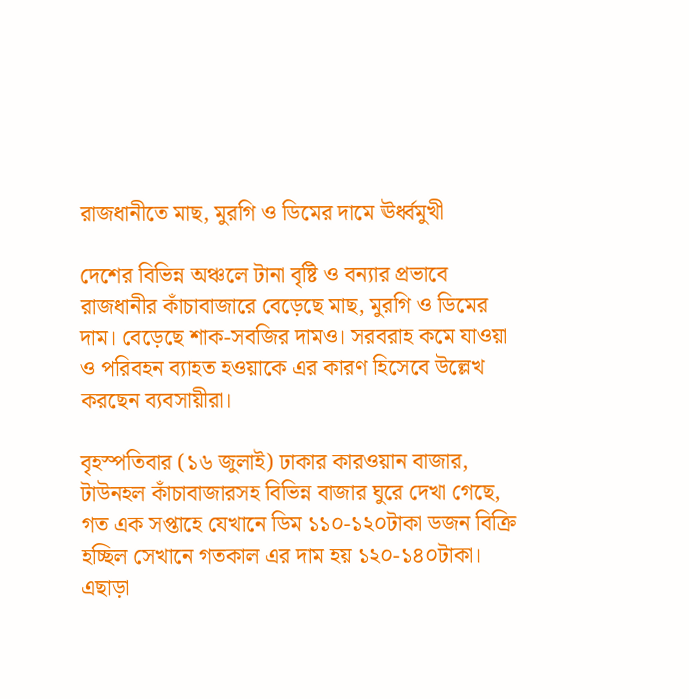রাজধানীতে মাছ, মুরগি ও ডিমের দামে ঊর্ধ্বমুখী

দেশের বিভিন্ন অঞ্চলে টানা বৃষ্টি ও বন্যার প্রভাবে রাজধানীর কাঁচাবাজারে বেড়েছে মাছ, মুরগি ও ডিমের দাম। বেড়েছে শাক-সবজির দামও। সরবরাহ কমে যাওয়া ও পরিবহন ব্যাহত হওয়াকে এর কারণ হিসেবে উল্লেখ করছেন ব্যবসায়ীরা।

বৃহস্পতিবার (১৬ জুলাই) ঢাকার কারওয়ান বাজার, টাউনহল কাঁচাবাজারসহ বিভিন্ন বাজার ঘুরে দেখা গেছে, গত এক সপ্তাহে যেখানে ডিম ১১০-১২০টাকা ডজন বিক্রি হচ্ছিল সেখানে গতকাল এর দাম হয় ১২০-১৪০টাকা। এছাড়া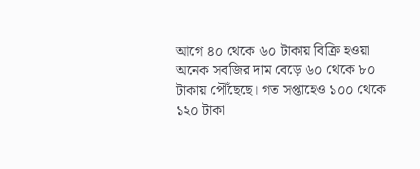আগে ৪০ থেকে ৬০ টাকায় বিক্রি হওয়া অনেক সবজির দাম বেড়ে ৬০ থেকে ৮০ টাকায় পৌঁছেছে। গত সপ্তাহেও ১০০ থেকে ১২০ টাকা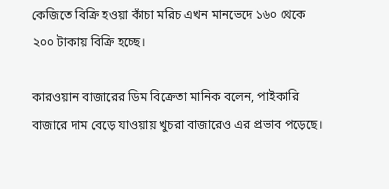কেজিতে বিক্রি হওয়া কাঁচা মরিচ এখন মানভেদে ১৬০ থেকে ২০০ টাকায় বিক্রি হচ্ছে।

কারওয়ান বাজারের ডিম বিক্রেতা মানিক বলেন, পাইকারি বাজারে দাম বেড়ে যাওয়ায় খুচরা বাজারেও এর প্রভাব পড়েছে।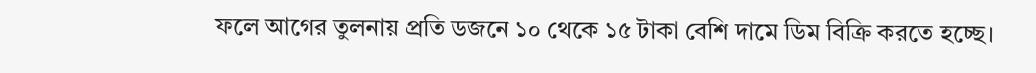ফলে আগের তুলনায় প্রতি ডজনে ১০ থেকে ১৫ টাকা বেশি দামে ডিম বিক্রি করতে হচ্ছে।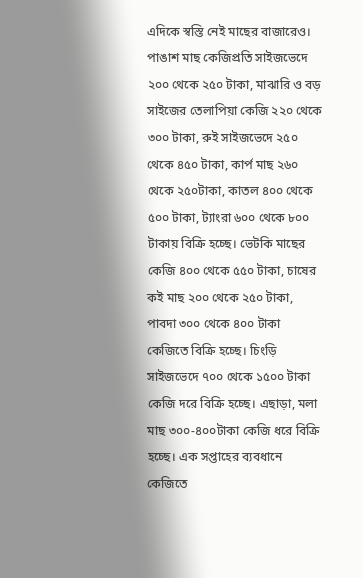এদিকে স্বস্তি নেই মাছের বাজারেও। পাঙাশ মাছ কেজিপ্রতি সাইজভেদে ২০০ থেকে ২৫০ টাকা, মাঝারি ও বড় সাইজের তেলাপিয়া কেজি ২২০ থেকে ৩০০ টাকা, রুই সাইজভেদে ২৫০ থেকে ৪৫০ টাকা, কার্প মাছ ২৬০ থেকে ২৫০টাকা, কাতল ৪০০ থেকে ৫০০ টাকা, ট্যাংরা ৬০০ থেকে ৮০০ টাকায় বিক্রি হচ্ছে। ভেটকি মাছের কেজি ৪০০ থেকে ৫৫০ টাকা, চাষের কই মাছ ২০০ থেকে ২৫০ টাকা, পাবদা ৩০০ থেকে ৪০০ টাকা কেজিতে বিক্রি হচ্ছে। চিংড়ি সাইজভেদে ৭০০ থেকে ১৫০০ টাকা কেজি দরে বিক্রি হচ্ছে। এছাড়া, মলা মাছ ৩০০-৪০০টাকা কেজি ধরে বিক্রি হচ্ছে। এক সপ্তাহের ব্যবধানে কেজিতে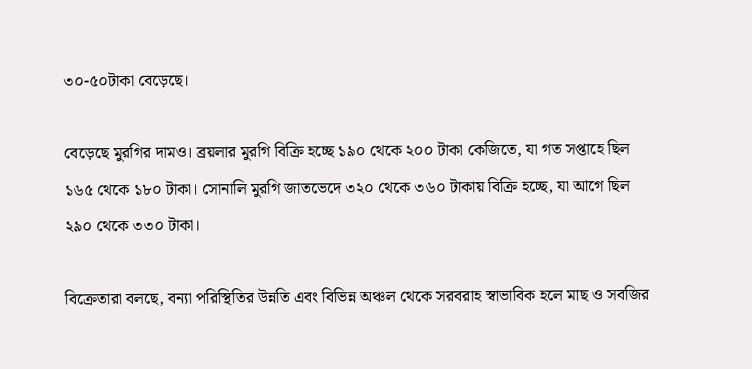৩০-৫০টাকা বেড়েছে।

বেড়েছে মুরগির দামও। ব্রয়লার মুরগি বিক্রি হচ্ছে ১৯০ থেকে ২০০ টাকা কেজিতে, যা গত সপ্তাহে ছিল ১৬৫ থেকে ১৮০ টাকা। সোনালি মুরগি জাতভেদে ৩২০ থেকে ৩৬০ টাকায় বিক্রি হচ্ছে, যা আগে ছিল ২৯০ থেকে ৩৩০ টাকা।

বিক্রেতারা বলছে, বন্যা পরিস্থিতির উন্নতি এবং বিভিন্ন অঞ্চল থেকে সরবরাহ স্বাভাবিক হলে মাছ ও সবজির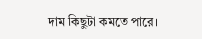দাম কিছুটা কমতে পারে।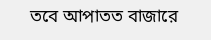তবে আপাতত বাজারে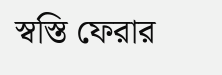স্বস্তি ফেরার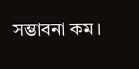সম্ভাবনা কম।